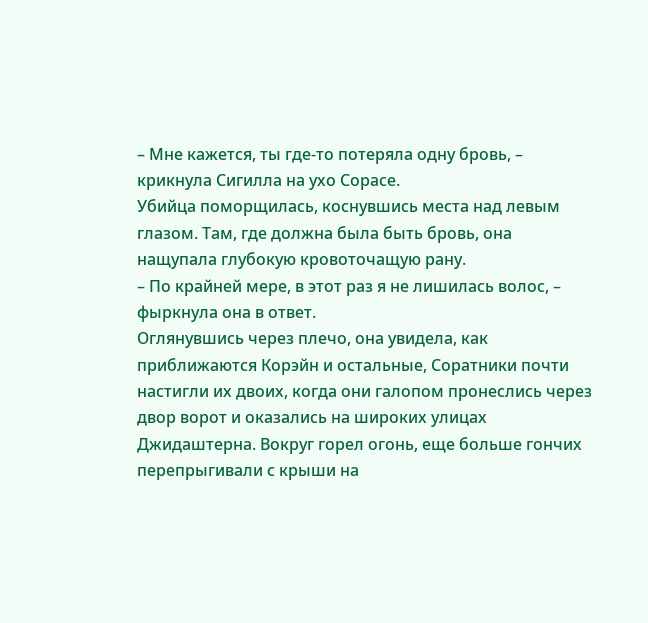– Мне кажется, ты где-то потеряла одну бровь, – крикнула Сигилла на ухо Сорасе.
Убийца поморщилась, коснувшись места над левым глазом. Там, где должна была быть бровь, она нащупала глубокую кровоточащую рану.
– По крайней мере, в этот раз я не лишилась волос, – фыркнула она в ответ.
Оглянувшись через плечо, она увидела, как приближаются Корэйн и остальные, Соратники почти настигли их двоих, когда они галопом пронеслись через двор ворот и оказались на широких улицах Джидаштерна. Вокруг горел огонь, еще больше гончих перепрыгивали с крыши на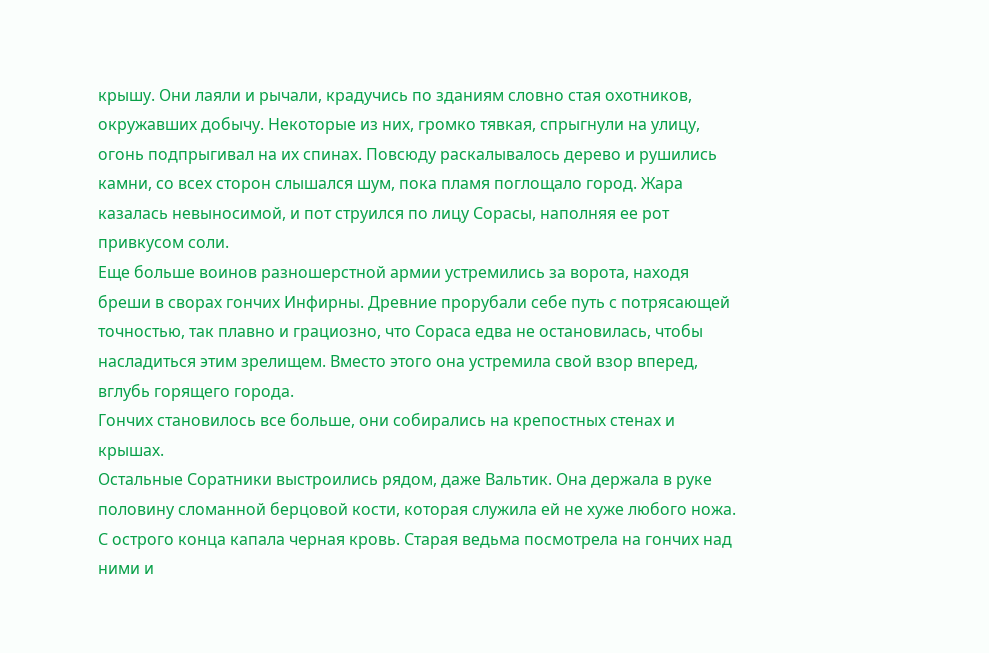крышу. Они лаяли и рычали, крадучись по зданиям словно стая охотников, окружавших добычу. Некоторые из них, громко тявкая, спрыгнули на улицу, огонь подпрыгивал на их спинах. Повсюду раскалывалось дерево и рушились камни, со всех сторон слышался шум, пока пламя поглощало город. Жара казалась невыносимой, и пот струился по лицу Сорасы, наполняя ее рот привкусом соли.
Еще больше воинов разношерстной армии устремились за ворота, находя бреши в сворах гончих Инфирны. Древние прорубали себе путь с потрясающей точностью, так плавно и грациозно, что Сораса едва не остановилась, чтобы насладиться этим зрелищем. Вместо этого она устремила свой взор вперед, вглубь горящего города.
Гончих становилось все больше, они собирались на крепостных стенах и крышах.
Остальные Соратники выстроились рядом, даже Вальтик. Она держала в руке половину сломанной берцовой кости, которая служила ей не хуже любого ножа. С острого конца капала черная кровь. Старая ведьма посмотрела на гончих над ними и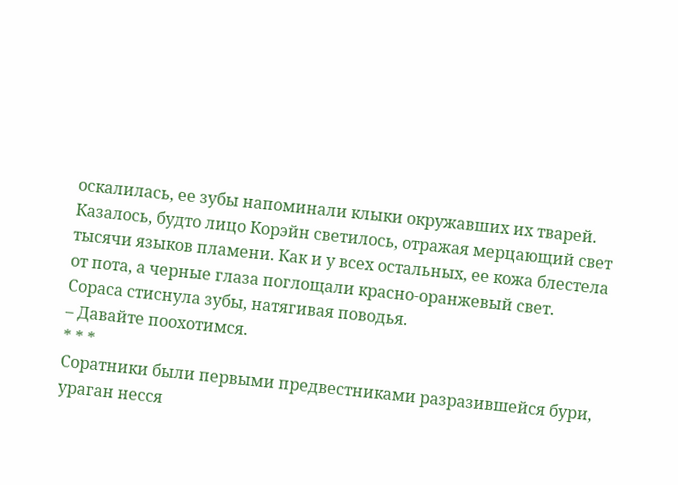оскалилась, ее зубы напоминали клыки окружавших их тварей.
Казалось, будто лицо Корэйн светилось, отражая мерцающий свет тысячи языков пламени. Как и у всех остальных, ее кожа блестела от пота, а черные глаза поглощали красно-оранжевый свет.
Сораса стиснула зубы, натягивая поводья.
– Давайте поохотимся.
* * *
Соратники были первыми предвестниками разразившейся бури, ураган несся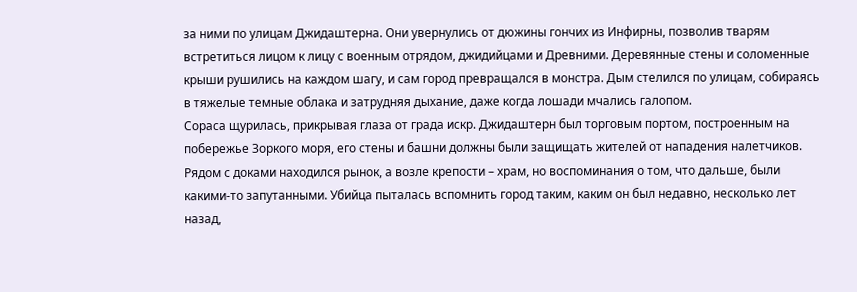за ними по улицам Джидаштерна. Они увернулись от дюжины гончих из Инфирны, позволив тварям встретиться лицом к лицу с военным отрядом, джидийцами и Древними. Деревянные стены и соломенные крыши рушились на каждом шагу, и сам город превращался в монстра. Дым стелился по улицам, собираясь в тяжелые темные облака и затрудняя дыхание, даже когда лошади мчались галопом.
Сораса щурилась, прикрывая глаза от града искр. Джидаштерн был торговым портом, построенным на побережье Зоркого моря, его стены и башни должны были защищать жителей от нападения налетчиков. Рядом с доками находился рынок, а возле крепости – храм, но воспоминания о том, что дальше, были какими-то запутанными. Убийца пыталась вспомнить город таким, каким он был недавно, несколько лет назад,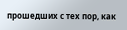прошедших с тех пор, как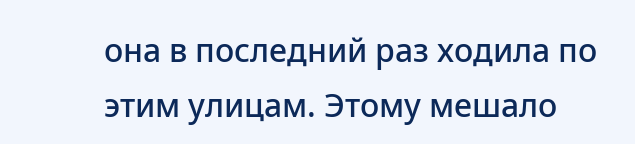она в последний раз ходила по этим улицам. Этому мешало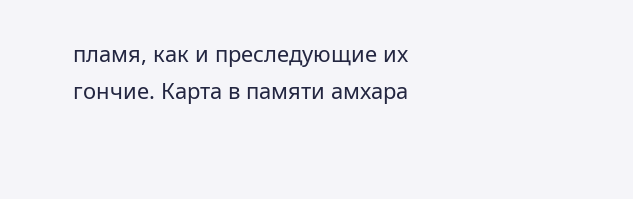пламя, как и преследующие их гончие. Карта в памяти амхара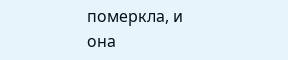померкла, и она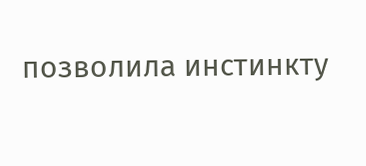позволила инстинкту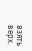взять верх.